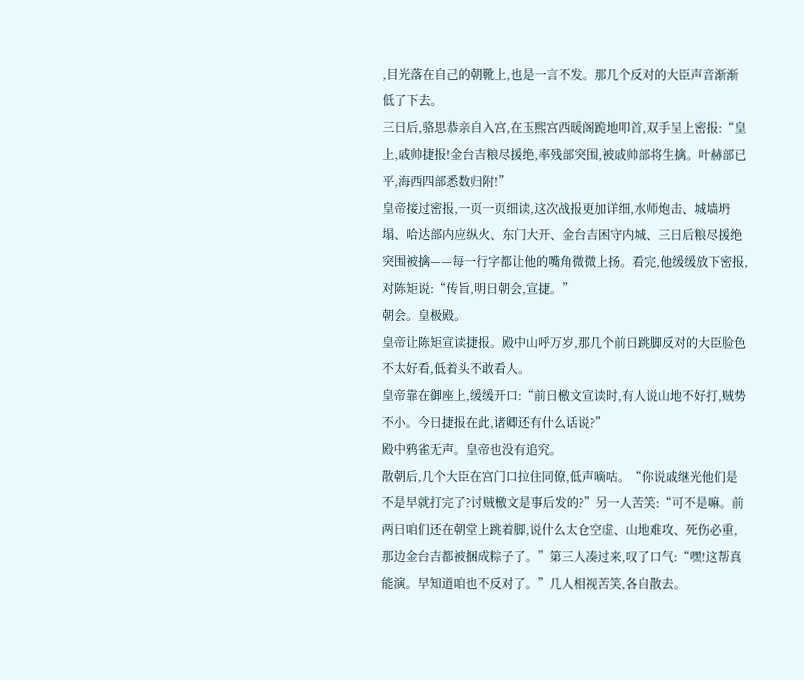,目光落在自己的朝靴上,也是一言不发。那几个反对的大臣声音渐渐低了下去。
三日后,骆思恭亲自入宫,在玉熙宫西暖阁跪地叩首,双手呈上密报:“皇上,戚帅捷报!金台吉粮尽援绝,率残部突围,被戚帅部将生擒。叶赫部已平,海西四部悉数归附!”
皇帝接过密报,一页一页细读,这次战报更加详细,水师炮击、城墙坍塌、哈达部内应纵火、东门大开、金台吉困守内城、三日后粮尽援绝突围被擒——每一行字都让他的嘴角微微上扬。看完,他缓缓放下密报,对陈矩说:“传旨,明日朝会,宣捷。”
朝会。皇极殿。
皇帝让陈矩宣读捷报。殿中山呼万岁,那几个前日跳脚反对的大臣脸色不太好看,低着头不敢看人。
皇帝靠在御座上,缓缓开口:“前日檄文宣读时,有人说山地不好打,贼势不小。今日捷报在此,诸卿还有什么话说?”
殿中鸦雀无声。皇帝也没有追究。
散朝后,几个大臣在宫门口拉住同僚,低声嘀咕。“你说戚继光他们是不是早就打完了?讨贼檄文是事后发的?”另一人苦笑:“可不是嘛。前两日咱们还在朝堂上跳着脚,说什么太仓空虚、山地难攻、死伤必重,那边金台吉都被捆成粽子了。”第三人凑过来,叹了口气:“嘿!这帮真能演。早知道咱也不反对了。”几人相视苦笑,各自散去。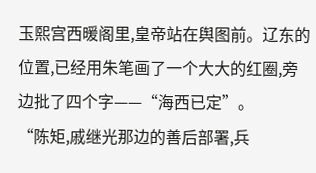玉熙宫西暖阁里,皇帝站在舆图前。辽东的位置,已经用朱笔画了一个大大的红圈,旁边批了四个字——“海西已定”。
“陈矩,戚继光那边的善后部署,兵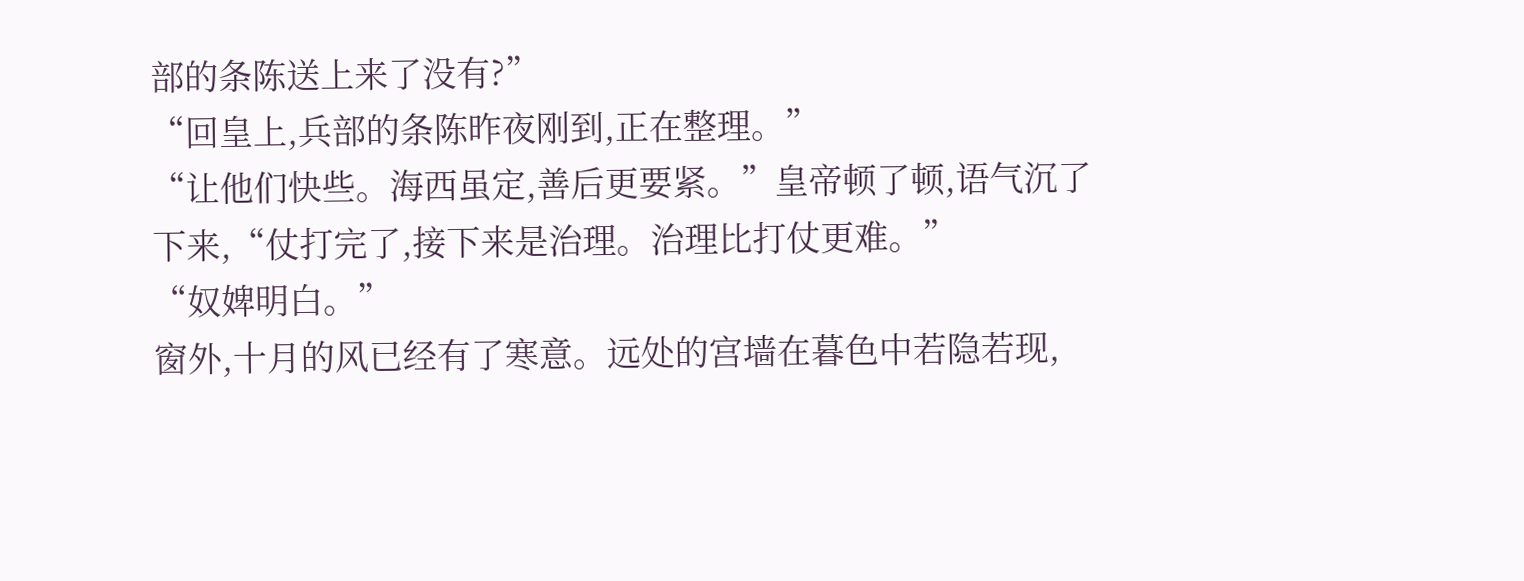部的条陈送上来了没有?”
“回皇上,兵部的条陈昨夜刚到,正在整理。”
“让他们快些。海西虽定,善后更要紧。”皇帝顿了顿,语气沉了下来,“仗打完了,接下来是治理。治理比打仗更难。”
“奴婢明白。”
窗外,十月的风已经有了寒意。远处的宫墙在暮色中若隐若现,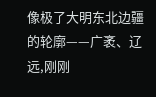像极了大明东北边疆的轮廓——广袤、辽远,刚刚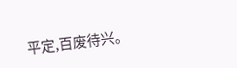平定,百废待兴。